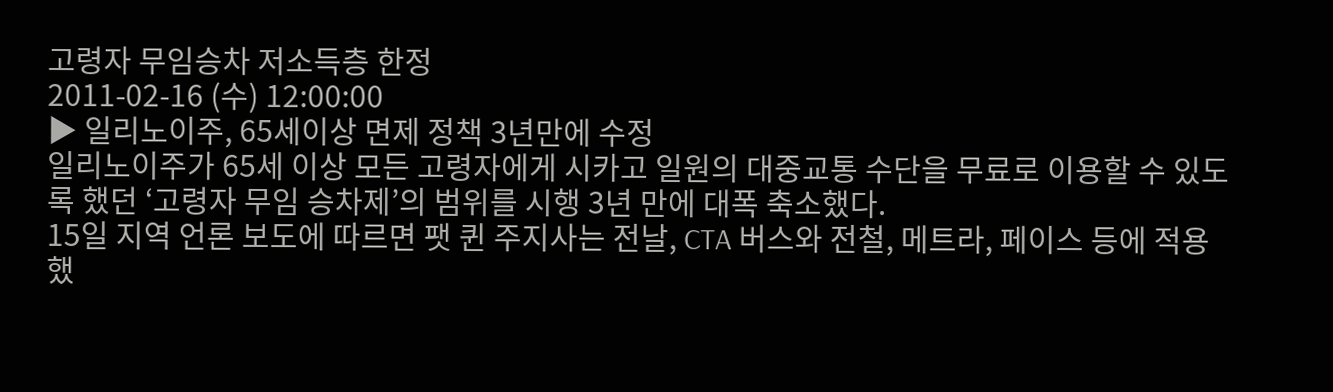고령자 무임승차 저소득층 한정
2011-02-16 (수) 12:00:00
▶ 일리노이주, 65세이상 면제 정책 3년만에 수정
일리노이주가 65세 이상 모든 고령자에게 시카고 일원의 대중교통 수단을 무료로 이용할 수 있도록 했던 ‘고령자 무임 승차제’의 범위를 시행 3년 만에 대폭 축소했다.
15일 지역 언론 보도에 따르면 팻 퀸 주지사는 전날, CTA 버스와 전철, 메트라, 페이스 등에 적용했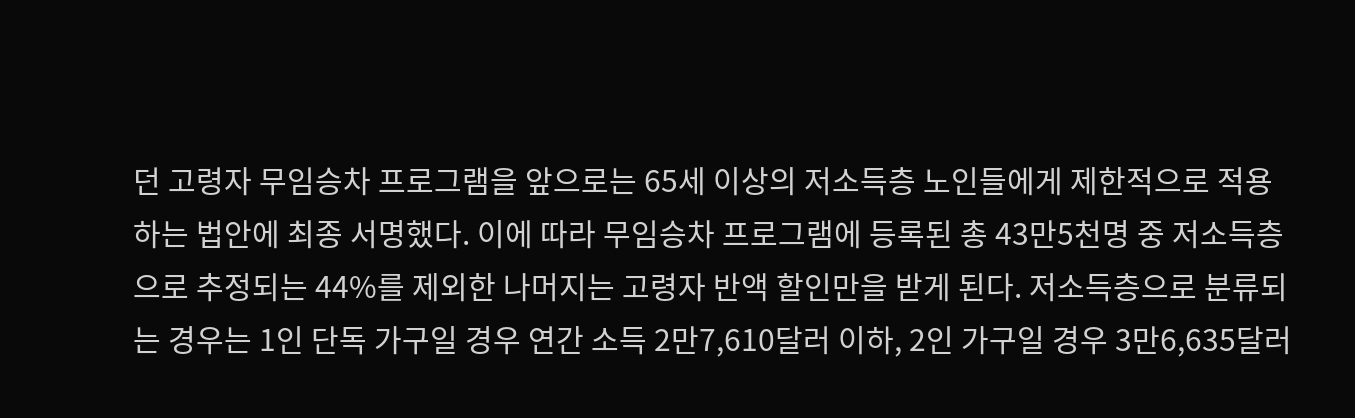던 고령자 무임승차 프로그램을 앞으로는 65세 이상의 저소득층 노인들에게 제한적으로 적용하는 법안에 최종 서명했다. 이에 따라 무임승차 프로그램에 등록된 총 43만5천명 중 저소득층으로 추정되는 44%를 제외한 나머지는 고령자 반액 할인만을 받게 된다. 저소득층으로 분류되는 경우는 1인 단독 가구일 경우 연간 소득 2만7,610달러 이하, 2인 가구일 경우 3만6,635달러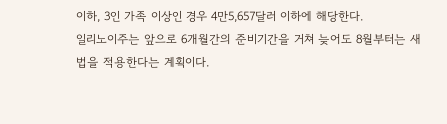이하, 3인 가족 이상인 경우 4만5,657달러 이하에 해당한다.
일리노이주는 앞으로 6개월간의 준비기간을 거쳐 늦어도 8월부터는 새 법을 적용한다는 계획이다.